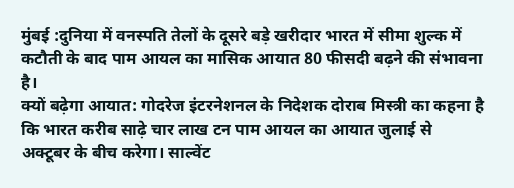मुंबई :दुनिया में वनस्पति तेलों के दूसरे बड़े खरीदार भारत में सीमा शुल्क में कटौती के बाद पाम आयल का मासिक आयात 80 फीसदी बढ़ने की संभावना है।
क्यों बढ़ेगा आयात: गोदरेज इंटरनेशनल के निदेशक दोराब मिस्त्री का कहना है कि भारत करीब साढ़े चार लाख टन पाम आयल का आयात जुलाई से अक्टूबर के बीच करेगा। साल्वेंट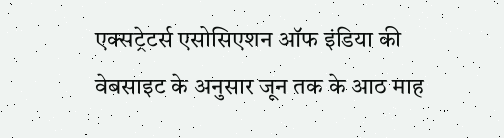एक्सट्रेटर्स एसोसिएशन ऑफ इंडिया की वेबसाइट के अनुसार जून तक के आठ माह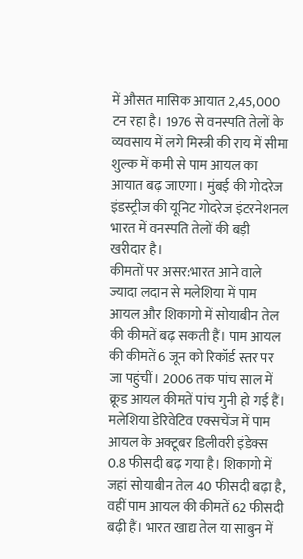में औसत मासिक आयात 2,45,000 टन रहा है। 1976 से वनस्पति तेलों के व्यवसाय में लगे मिस्त्री की राय में सीमा शुल्क में कमी से पाम आयल का आयात बढ़ जाएगा। मुंबई की गोदरेज इंडस्ट्रीज की यूनिट गोदरेज इंटरनेशनल भारत में वनस्पति तेलों की बड़ी खरीदार है।
कीमतों पर असर:भारत आने वाले ज्यादा लदान से मलेशिया में पाम आयल और शिकागो में सोयाबीन तेल की कीमतें बढ़ सकती हैं। पाम आयल की कीमतें 6 जून को रिकॉर्ड स्तर पर जा पहुंचीं। 2006 तक पांच साल में क्रूड आयल कीमतें पांच गुनी हो गई हैं।
मलेशिया डेरिवेटिव एक्सचेंज में पाम आयल के अक्टूबर डिलीवरी इंडेक्स 0.8 फीसदी बढ़ गया है। शिकागो में जहां सोयाबीन तेल 40 फीसदी बढ़ा है, वहीं पाम आयल की कीमतें 62 फीसदी बढ़ी हैं। भारत खाद्य तेल या साबुन में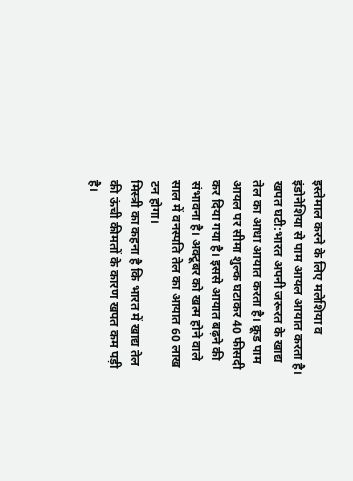इस्तेमाल करने के लिए मलेशिया व इंडोनेशिया से पाम आयल आयात करता है।
खपत घटी:भारत अपनी जरूरत के खाद्य तेल का आधा आयात करता है। क्रूड पाम आयल पर सीमा शुल्क घटाकर 40 फीसदी कर दिया गया है। इससे आयात बढ़ने की संभावना है। अक्टूबर को खत्म होने वाले साल में वनस्पति तेल का आयात 60 लाख टन होगा।
मिस्त्री का कहना है कि भारत में खाद्य तेल की ऊंची कीमतों के कारण खपत कम पड़ी है।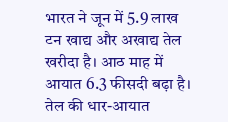भारत ने जून में 5.9 लाख टन खाद्य और अखाद्य तेल खरीदा है। आठ माह में आयात 6.3 फीसदी बढ़ा है।
तेल की धार-आयात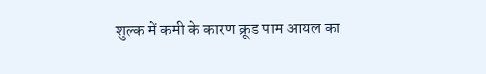शुल्क में कमी के कारण क्रूड पाम आयल का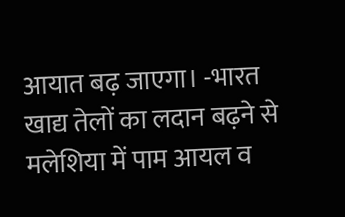आयात बढ़ जाएगा। -भारत खाद्य तेलों का लदान बढ़ने से मलेशिया में पाम आयल व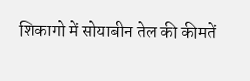शिकागो में सोयाबीन तेल की कीमतें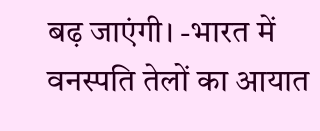बढ़ जाएंगी। -भारत में वनस्पति तेलों का आयात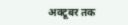अक्टूबर तक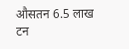औसतन 6.5 लाख टन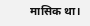मासिक था।